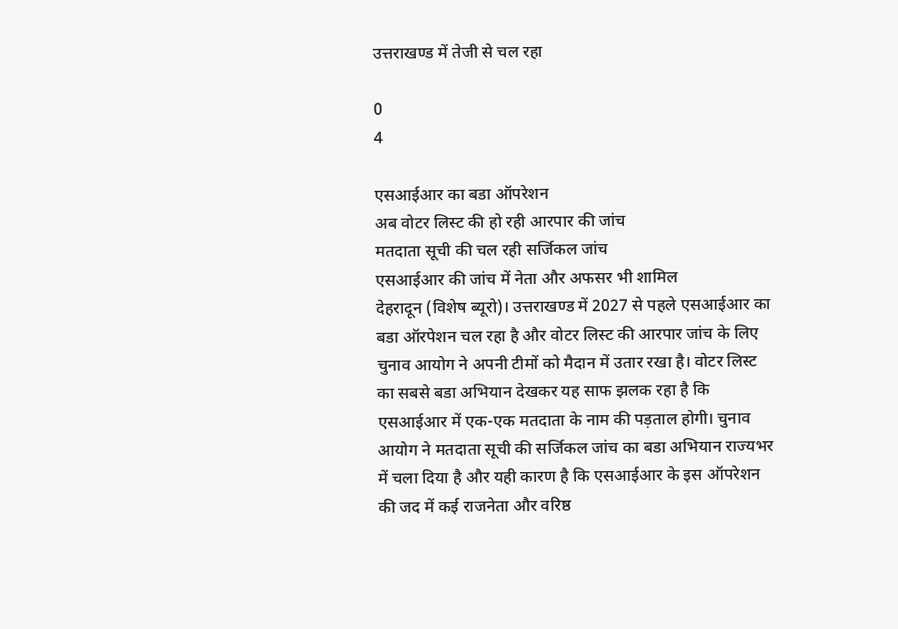उत्तराखण्ड में तेजी से चल रहा

0
4

एसआईआर का बडा ऑपरेशन
अब वोटर लिस्ट की हो रही आरपार की जांच
मतदाता सूची की चल रही सर्जिकल जांच
एसआईआर की जांच में नेता और अफसर भी शामिल
देहरादून (विशेष ब्यूरो)। उत्तराखण्ड में 2027 से पहले एसआईआर का बडा ऑरपेशन चल रहा है और वोटर लिस्ट की आरपार जांच के लिए चुनाव आयोग ने अपनी टीमों को मैदान में उतार रखा है। वोटर लिस्ट का सबसे बडा अभियान देखकर यह साफ झलक रहा है कि एसआईआर में एक-एक मतदाता के नाम की पड़ताल होगी। चुनाव आयोग ने मतदाता सूची की सर्जिकल जांच का बडा अभियान राज्यभर में चला दिया है और यही कारण है कि एसआईआर के इस ऑपरेशन की जद में कई राजनेता और वरिष्ठ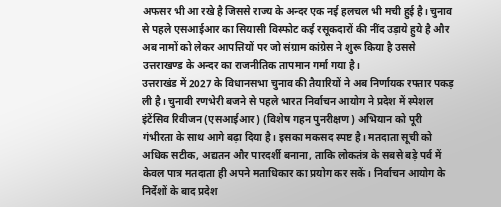अफसर भी आ रखे है जिससे राज्य के अन्दर एक नई हलचल भी मची हुई है। चुनाव से पहले एसआईआर का सियासी विस्फोट कई रसूकदारों की नींद उड़ाये हुये है और अब नामों को लेकर आपत्तियों पर जो संग्राम कांग्रेस ने शुरू किया है उससे उत्तराखण्ड के अन्दर का राजनीतिक तापमान गर्मा गया है।
उत्तराखंड में 2027 के विधानसभा चुनाव की तैयारियों ने अब निर्णायक रफ्तार पकड़ ली है। चुनावी रणभेरी बजने से पहले भारत निर्वाचन आयोग ने प्रदेश में स्पेशल इंटेंसिव रिवीजन (एसआईआर) (विशेष गहन पुनरीक्षण) अभियान को पूरी गंभीरता के साथ आगे बढ़ा दिया है। इसका मकसद स्पष्ट है। मतदाता सूची को अधिक सटीक, अद्यतन और पारदर्शी बनाना, ताकि लोकतंत्र के सबसे बड़े पर्व में केवल पात्र मतदाता ही अपने मताधिकार का प्रयोग कर सकें। निर्वाचन आयोग के निर्देशों के बाद प्रदेश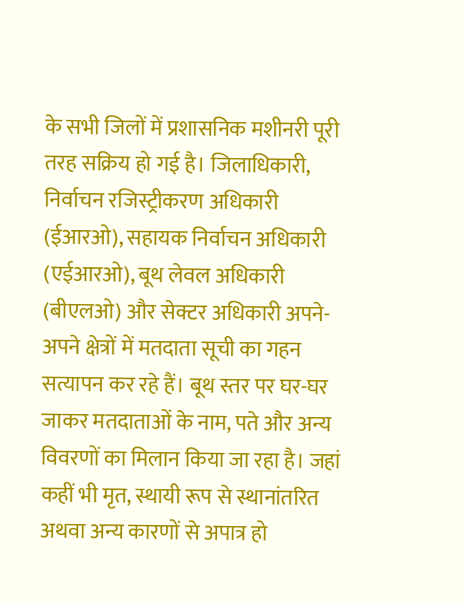के सभी जिलों में प्रशासनिक मशीनरी पूरी तरह सक्रिय हो गई है। जिलाधिकारी, निर्वाचन रजिस्ट्रीकरण अधिकारी (ईआरओ), सहायक निर्वाचन अधिकारी (एईआरओ), बूथ लेवल अधिकारी (बीएलओ) और सेक्टर अधिकारी अपने-अपने क्षेत्रों में मतदाता सूची का गहन सत्यापन कर रहे हैं। बूथ स्तर पर घर-घर जाकर मतदाताओं के नाम, पते और अन्य विवरणों का मिलान किया जा रहा है। जहां कहीं भी मृत, स्थायी रूप से स्थानांतरित अथवा अन्य कारणों से अपात्र हो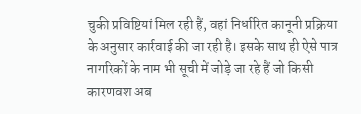चुकी प्रविष्टियां मिल रही हैं, वहां निर्धारित कानूनी प्रक्रिया के अनुसार कार्रवाई की जा रही है। इसके साथ ही ऐसे पात्र नागरिकों के नाम भी सूची में जोड़े जा रहे हैं जो किसी कारणवश अब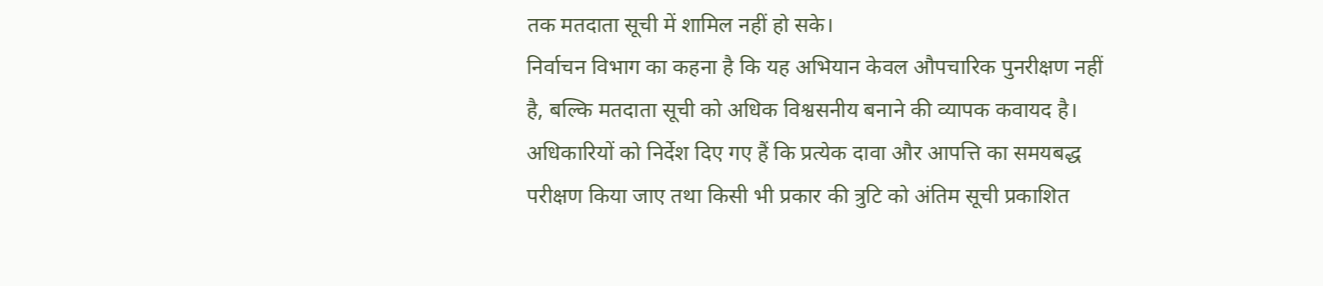तक मतदाता सूची में शामिल नहीं हो सके।
निर्वाचन विभाग का कहना है कि यह अभियान केवल औपचारिक पुनरीक्षण नहीं है, बल्कि मतदाता सूची को अधिक विश्वसनीय बनाने की व्यापक कवायद है। अधिकारियों को निर्देश दिए गए हैं कि प्रत्येक दावा और आपत्ति का समयबद्ध परीक्षण किया जाए तथा किसी भी प्रकार की त्रुटि को अंतिम सूची प्रकाशित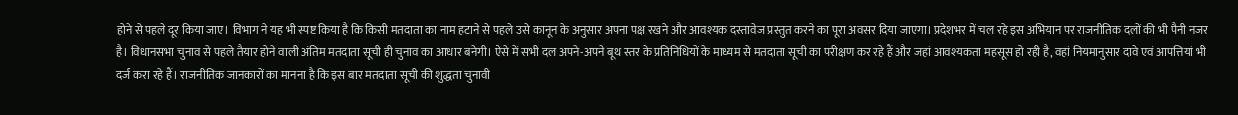होने से पहले दूर किया जाए। विभाग ने यह भी स्पष्ट किया है कि किसी मतदाता का नाम हटाने से पहले उसे कानून के अनुसार अपना पक्ष रखने और आवश्यक दस्तावेज प्रस्तुत करने का पूरा अवसर दिया जाएगा। प्रदेशभर में चल रहे इस अभियान पर राजनीतिक दलों की भी पैनी नजर है। विधानसभा चुनाव से पहले तैयार होने वाली अंतिम मतदाता सूची ही चुनाव का आधार बनेगी। ऐसे में सभी दल अपने-अपने बूथ स्तर के प्रतिनिधियों के माध्यम से मतदाता सूची का परीक्षण कर रहे हैं और जहां आवश्यकता महसूस हो रही है, वहां नियमानुसार दावे एवं आपत्तियां भी दर्ज करा रहे हैं। राजनीतिक जानकारों का मानना है कि इस बार मतदाता सूची की शुद्धता चुनावी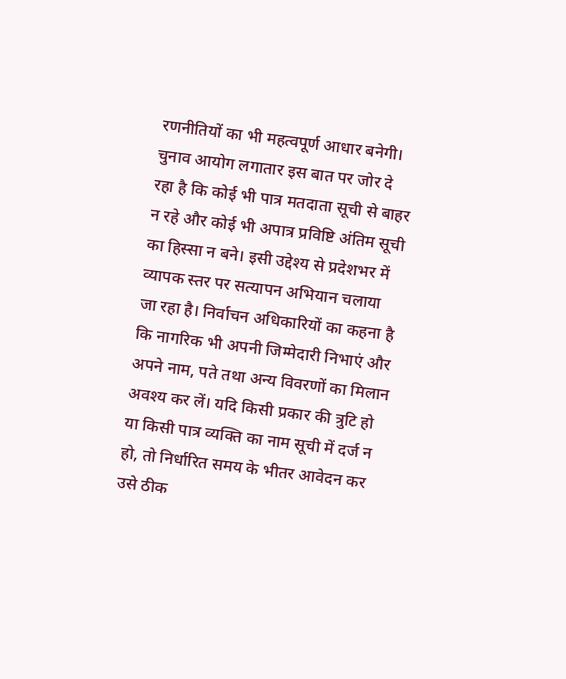रणनीतियों का भी महत्वपूर्ण आधार बनेगी।
चुनाव आयोग लगातार इस बात पर जोर दे रहा है कि कोई भी पात्र मतदाता सूची से बाहर न रहे और कोई भी अपात्र प्रविष्टि अंतिम सूची का हिस्सा न बने। इसी उद्देश्य से प्रदेशभर में व्यापक स्तर पर सत्यापन अभियान चलाया जा रहा है। निर्वाचन अधिकारियों का कहना है कि नागरिक भी अपनी जिम्मेदारी निभाएं और अपने नाम, पते तथा अन्य विवरणों का मिलान अवश्य कर लें। यदि किसी प्रकार की त्रुटि हो या किसी पात्र व्यक्ति का नाम सूची में दर्ज न हो, तो निर्धारित समय के भीतर आवेदन कर उसे ठीक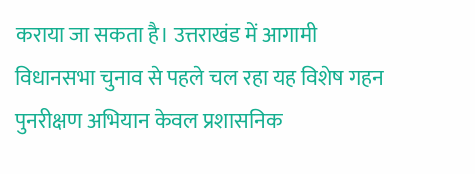कराया जा सकता है। उत्तराखंड में आगामी विधानसभा चुनाव से पहले चल रहा यह विशेष गहन पुनरीक्षण अभियान केवल प्रशासनिक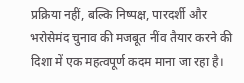प्रक्रिया नहीं, बल्कि निष्पक्ष, पारदर्शी और भरोसेमंद चुनाव की मजबूत नींव तैयार करने की दिशा में एक महत्वपूर्ण कदम माना जा रहा है।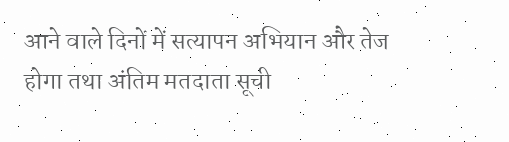आने वाले दिनों में सत्यापन अभियान और तेज होगा तथा अंतिम मतदाता सूची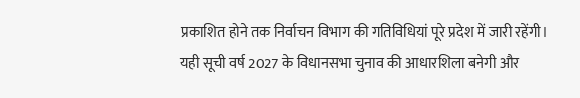प्रकाशित होने तक निर्वाचन विभाग की गतिविधियां पूरे प्रदेश में जारी रहेंगी। यही सूची वर्ष 2027 के विधानसभा चुनाव की आधारशिला बनेगी और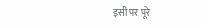इसी पर पूरे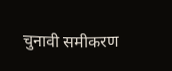चुनावी समीकरण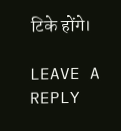टिके होंगे।

LEAVE A REPLY